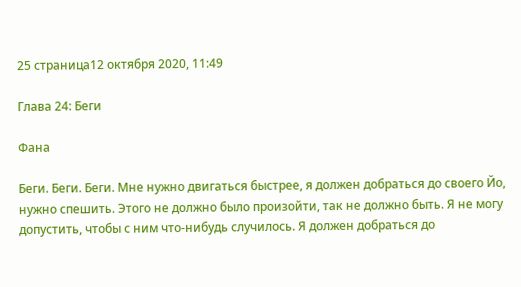25 страница12 октября 2020, 11:49

Глава 24: Беги

Фана

Беги. Беги. Беги. Мне нужно двигаться быстрее, я должен добраться до своего Йо, нужно спешить. Этого не должно было произойти, так не должно быть. Я не могу допустить, чтобы с ним что-нибудь случилось. Я должен добраться до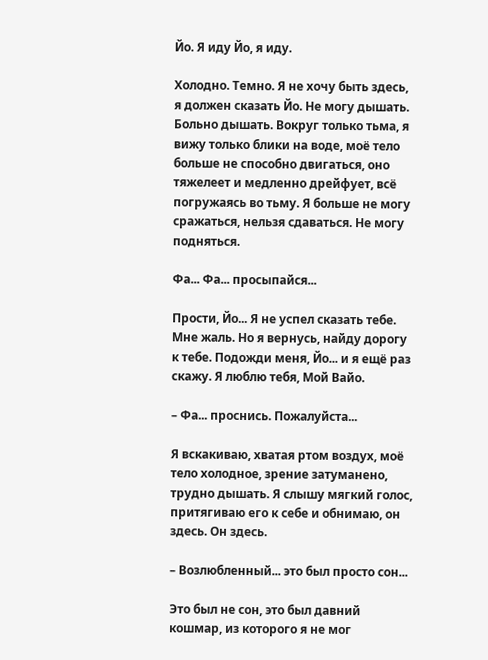Йо. Я иду Йо, я иду.

Холодно. Темно. Я не хочу быть здесь, я должен сказать Йо. Не могу дышать. Больно дышать. Вокруг только тьма, я вижу только блики на воде, моё тело больше не способно двигаться, оно тяжелеет и медленно дрейфует, всё погружаясь во тьму. Я больше не могу сражаться, нельзя сдаваться. Не могу подняться.

Фа... Фа... просыпайся...

Прости, Йо... Я не успел сказать тебе. Мне жаль. Но я вернусь, найду дорогу к тебе. Подожди меня, Йо... и я ещё раз скажу. Я люблю тебя, Мой Вайо.

– Фа... проснись. Пожалуйста...

Я вскакиваю, хватая ртом воздух, моё тело холодное, зрение затуманено, трудно дышать. Я слышу мягкий голос, притягиваю его к себе и обнимаю, он здесь. Он здесь.

– Возлюбленный... это был просто сон...

Это был не сон, это был давний кошмар, из которого я не мог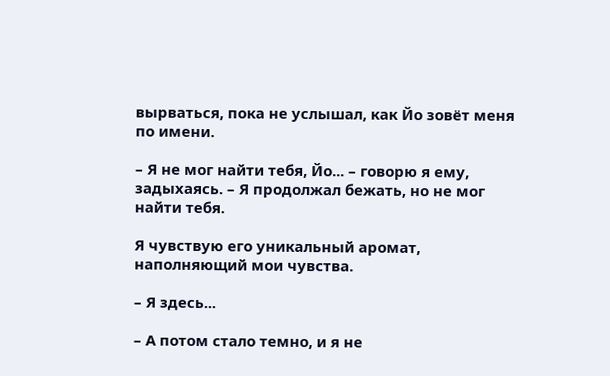вырваться, пока не услышал, как Йо зовёт меня по имени.

– Я не мог найти тебя, Йо... – говорю я ему, задыхаясь. – Я продолжал бежать, но не мог найти тебя.

Я чувствую его уникальный аромат, наполняющий мои чувства.

– Я здесь...

– А потом стало темно, и я не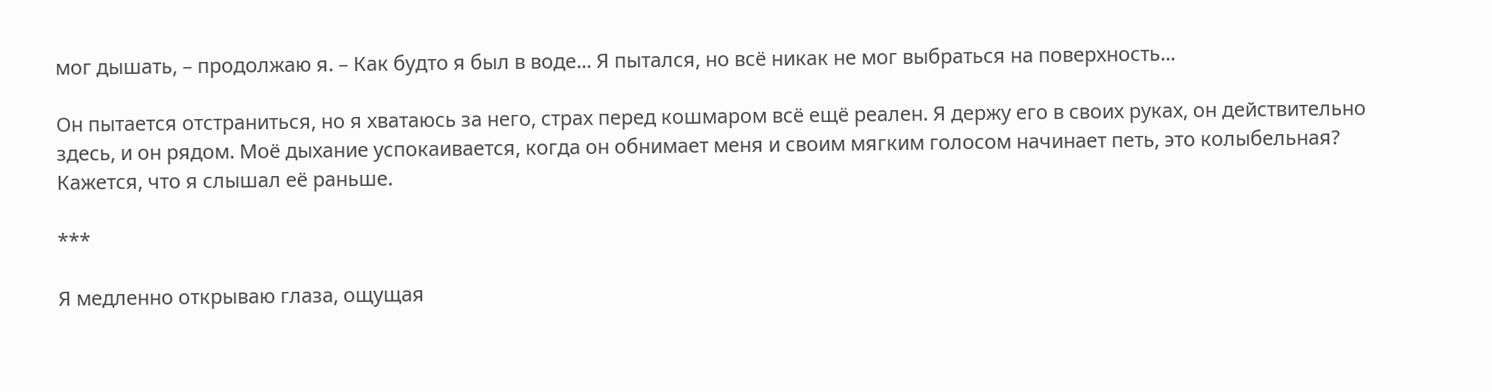мог дышать, – продолжаю я. – Как будто я был в воде... Я пытался, но всё никак не мог выбраться на поверхность...

Он пытается отстраниться, но я хватаюсь за него, страх перед кошмаром всё ещё реален. Я держу его в своих руках, он действительно здесь, и он рядом. Моё дыхание успокаивается, когда он обнимает меня и своим мягким голосом начинает петь, это колыбельная? Кажется, что я слышал её раньше.

***

Я медленно открываю глаза, ощущая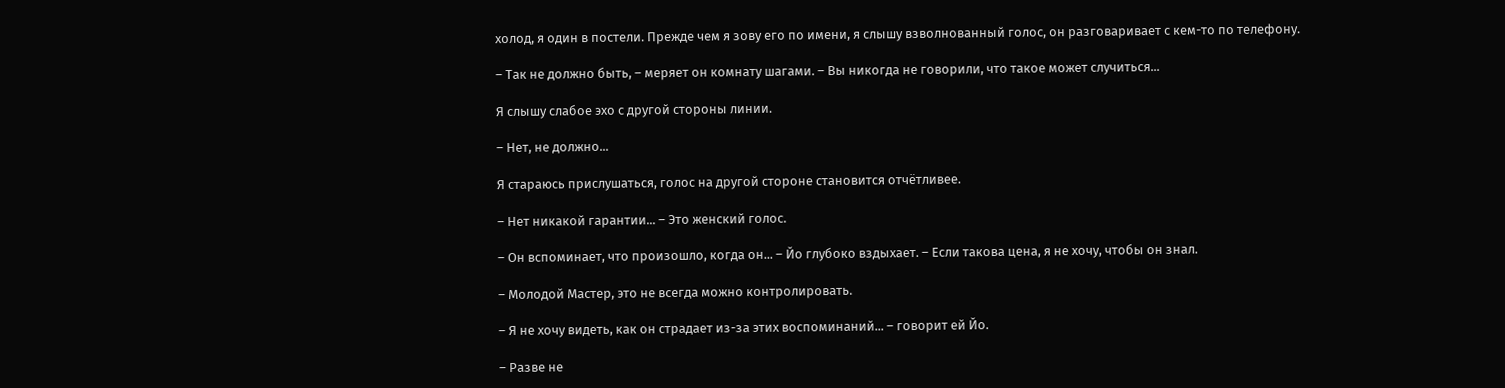холод, я один в постели. Прежде чем я зову его по имени, я слышу взволнованный голос, он разговаривает с кем-то по телефону.

– Так не должно быть, – меряет он комнату шагами. – Вы никогда не говорили, что такое может случиться...

Я слышу слабое эхо с другой стороны линии.

– Нет, не должно...

Я стараюсь прислушаться, голос на другой стороне становится отчётливее.

– Нет никакой гарантии... – Это женский голос.

– Он вспоминает, что произошло, когда он... – Йо глубоко вздыхает. – Если такова цена, я не хочу, чтобы он знал.

– Молодой Мастер, это не всегда можно контролировать.

– Я не хочу видеть, как он страдает из-за этих воспоминаний... – говорит ей Йо.

– Разве не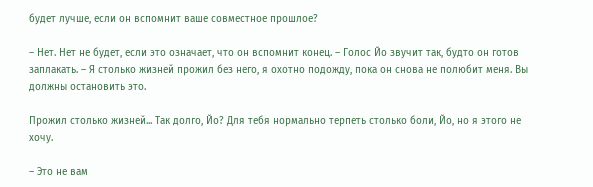будет лучше, если он вспомнит ваше совместное прошлое?

– Нет. Нет не будет, если это означает, что он вспомнит конец. – Голос Йо звучит так, будто он готов заплакать. – Я столько жизней прожил без него, я охотно подожду, пока он снова не полюбит меня. Вы должны остановить это.

Прожил столько жизней... Так долго, Йо? Для тебя нормально терпеть столько боли, Йо, но я этого не хочу.

– Это не вам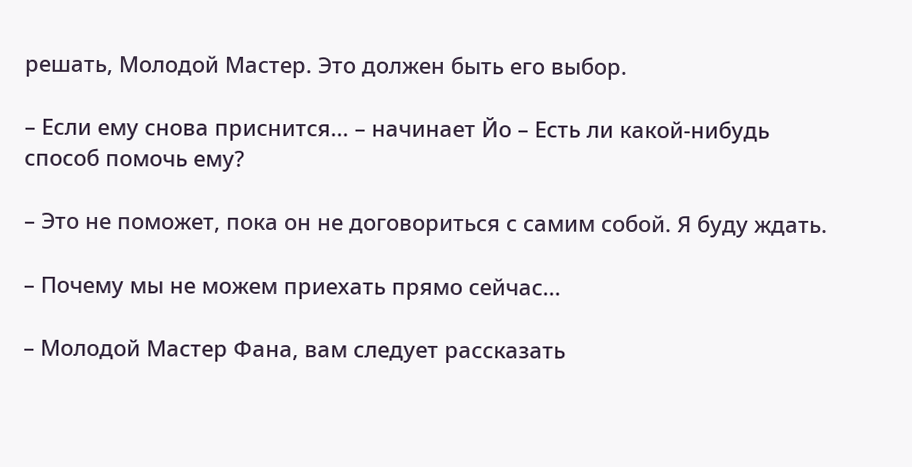решать, Молодой Мастер. Это должен быть его выбор.

– Если ему снова приснится... – начинает Йо – Есть ли какой-нибудь способ помочь ему?

– Это не поможет, пока он не договориться с самим собой. Я буду ждать.

– Почему мы не можем приехать прямо сейчас...

– Молодой Мастер Фана, вам следует рассказать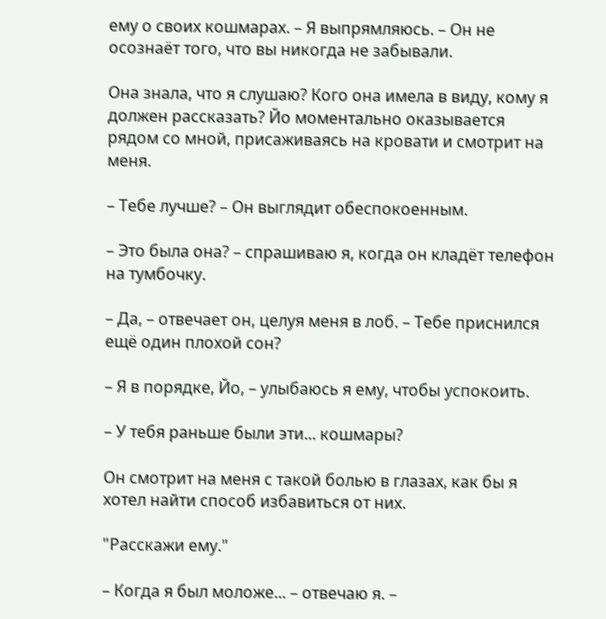ему о своих кошмарах. – Я выпрямляюсь. – Он не осознаёт того, что вы никогда не забывали.

Она знала, что я слушаю? Кого она имела в виду, кому я должен рассказать? Йо моментально оказывается рядом со мной, присаживаясь на кровати и смотрит на меня.

– Тебе лучше? – Он выглядит обеспокоенным.

– Это была она? – спрашиваю я, когда он кладёт телефон на тумбочку.

– Да, – отвечает он, целуя меня в лоб. – Тебе приснился ещё один плохой сон?

– Я в порядке, Йо, – улыбаюсь я ему, чтобы успокоить.

– У тебя раньше были эти... кошмары?

Он смотрит на меня с такой болью в глазах, как бы я хотел найти способ избавиться от них.

"Расскажи ему."

– Когда я был моложе... – отвечаю я. –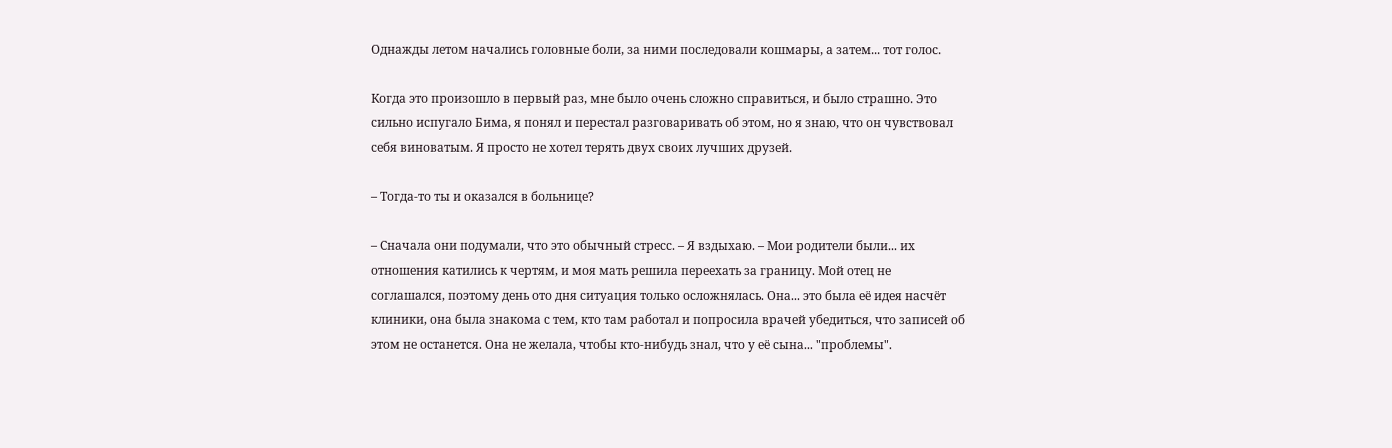Однажды летом начались головные боли, за ними последовали кошмары, а затем... тот голос.

Когда это произошло в первый раз, мне было очень сложно справиться, и было страшно. Это сильно испугало Бима, я понял и перестал разговаривать об этом, но я знаю, что он чувствовал себя виноватым. Я просто не хотел терять двух своих лучших друзей.

– Тогда-то ты и оказался в больнице?

– Сначала они подумали, что это обычный стресс. – Я вздыхаю. – Мои родители были... их отношения катились к чертям, и моя мать решила переехать за границу. Мой отец не соглашался, поэтому день ото дня ситуация только осложнялась. Она... это была её идея насчёт клиники, она была знакома с тем, кто там работал и попросила врачей убедиться, что записей об этом не останется. Она не желала, чтобы кто-нибудь знал, что у её сына... "проблемы".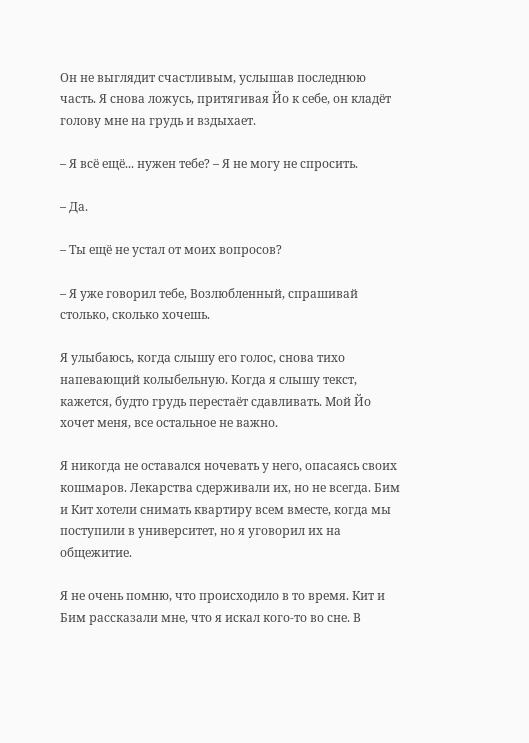Он не выглядит счастливым, услышав последнюю часть. Я снова ложусь, притягивая Йо к себе, он кладёт голову мне на грудь и вздыхает.

– Я всё ещё... нужен тебе? – Я не могу не спросить.

– Да.

– Ты ещё не устал от моих вопросов?

– Я уже говорил тебе, Возлюбленный, спрашивай столько, сколько хочешь.

Я улыбаюсь, когда слышу его голос, снова тихо напевающий колыбельную. Когда я слышу текст, кажется, будто грудь перестаёт сдавливать. Мой Йо хочет меня, все остальное не важно.

Я никогда не оставался ночевать у него, опасаясь своих кошмаров. Лекарства сдерживали их, но не всегда. Бим и Кит хотели снимать квартиру всем вместе, когда мы поступили в университет, но я уговорил их на общежитие.

Я не очень помню, что происходило в то время. Кит и Бим рассказали мне, что я искал кого-то во сне. В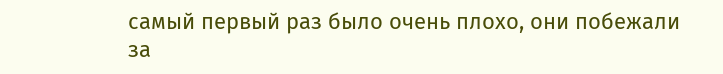самый первый раз было очень плохо, они побежали за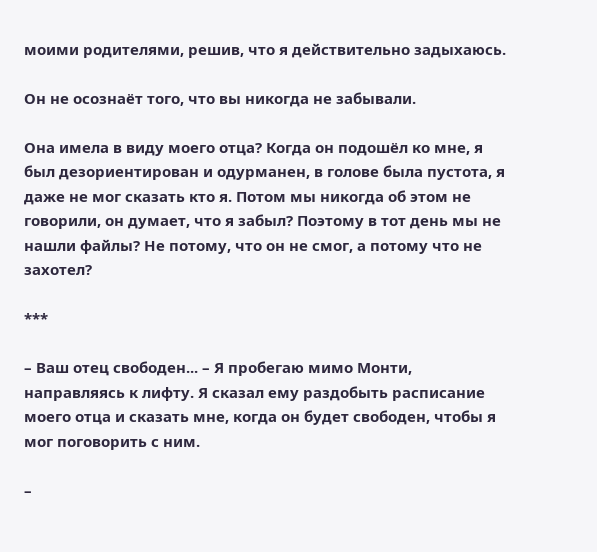моими родителями, решив, что я действительно задыхаюсь.

Он не осознаёт того, что вы никогда не забывали.

Она имела в виду моего отца? Когда он подошёл ко мне, я был дезориентирован и одурманен, в голове была пустота, я даже не мог сказать кто я. Потом мы никогда об этом не говорили, он думает, что я забыл? Поэтому в тот день мы не нашли файлы? Не потому, что он не смог, а потому что не захотел?

***

– Ваш отец свободен... – Я пробегаю мимо Монти, направляясь к лифту. Я сказал ему раздобыть расписание моего отца и сказать мне, когда он будет свободен, чтобы я мог поговорить с ним.

–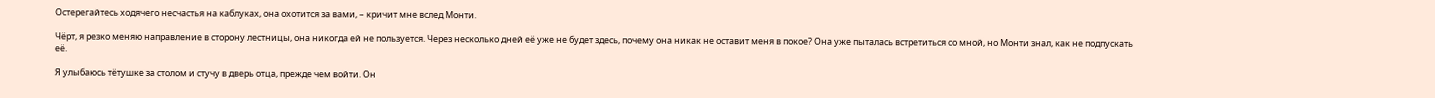Остерегайтесь ходячего несчастья на каблуках, она охотится за вами, – кричит мне вслед Монти.

Чёрт, я резко меняю направление в сторону лестницы, она никогда ей не пользуется. Через несколько дней её уже не будет здесь, почему она никак не оставит меня в покое? Она уже пыталась встретиться со мной, но Монти знал, как не подпускать её.

Я улыбаюсь тётушке за столом и стучу в дверь отца, прежде чем войти. Он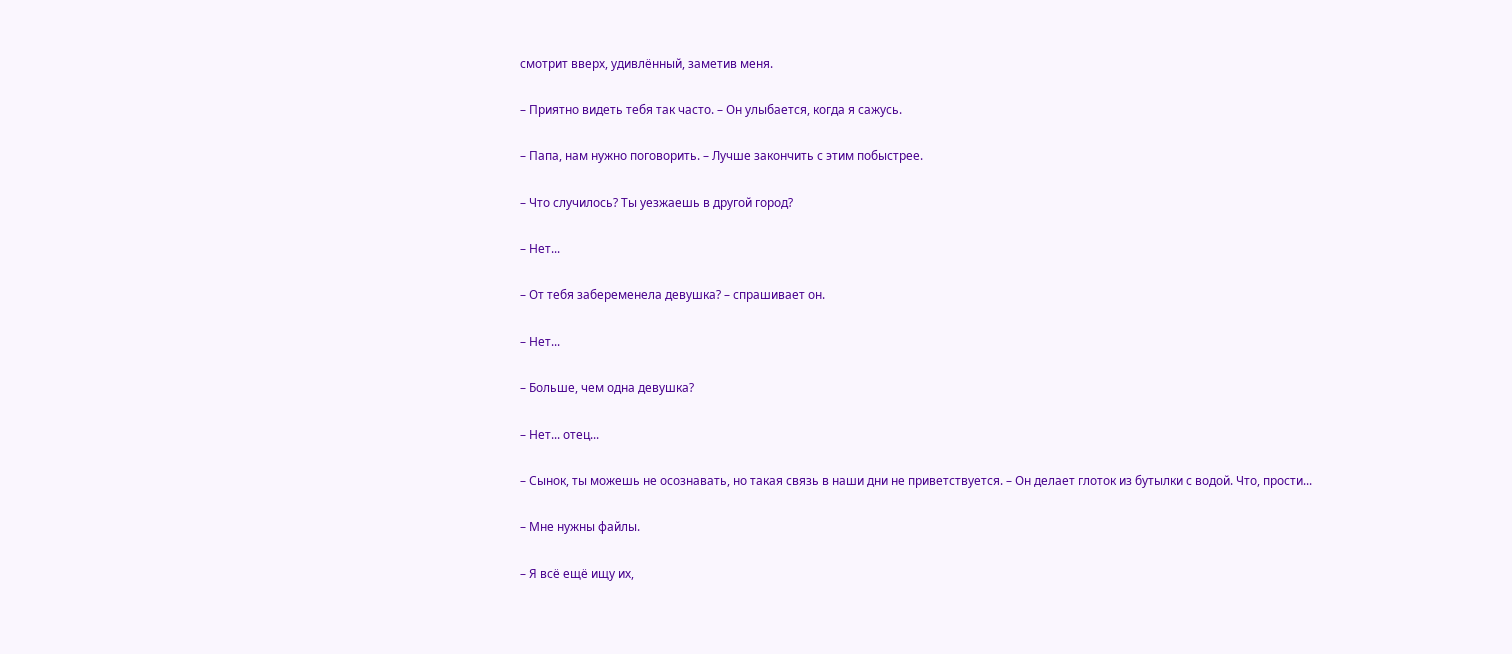смотрит вверх, удивлённый, заметив меня.

– Приятно видеть тебя так часто. – Он улыбается, когда я сажусь.

– Папа, нам нужно поговорить. – Лучше закончить с этим побыстрее.

– Что случилось? Ты уезжаешь в другой город?

– Нет...

– От тебя забеременела девушка? – спрашивает он.

– Нет...

– Больше, чем одна девушка?

– Нет... отец...

– Сынок, ты можешь не осознавать, но такая связь в наши дни не приветствуется. – Он делает глоток из бутылки с водой. Что, прости...

– Мне нужны файлы.

– Я всё ещё ищу их,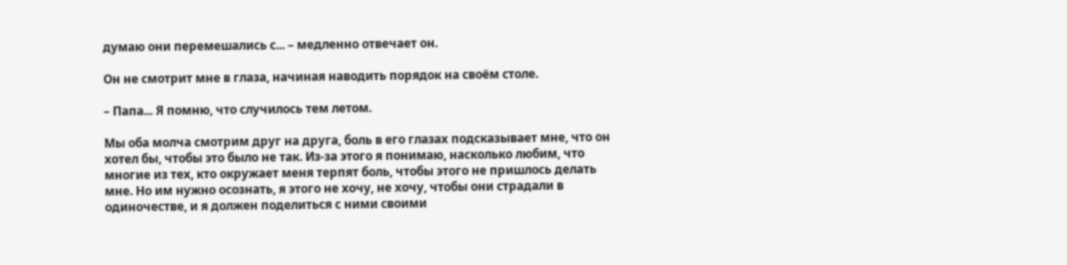думаю они перемешались с... – медленно отвечает он.

Он не смотрит мне в глаза, начиная наводить порядок на своём столе.

– Папа... Я помню, что случилось тем летом.

Мы оба молча смотрим друг на друга, боль в его глазах подсказывает мне, что он хотел бы, чтобы это было не так. Из-за этого я понимаю, насколько любим, что многие из тех, кто окружает меня терпят боль, чтобы этого не пришлось делать мне. Но им нужно осознать, я этого не хочу, не хочу, чтобы они страдали в одиночестве, и я должен поделиться с ними своими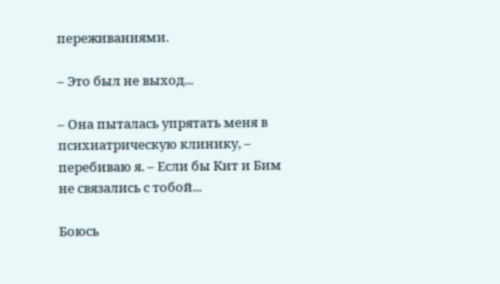переживаниями.

– Это был не выход...

– Она пыталась упрятать меня в психиатрическую клинику, – перебиваю я. – Если бы Кит и Бим не связались с тобой...

Боюсь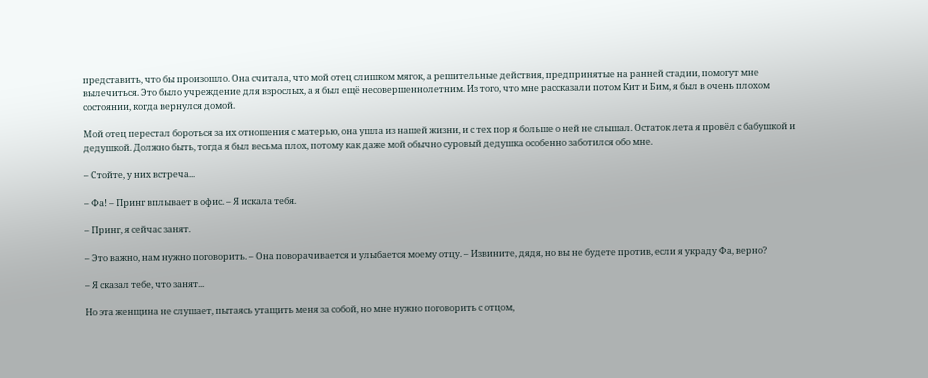представить, что бы произошло. Она считала, что мой отец слишком мягок, а решительные действия, предпринятые на ранней стадии, помогут мне вылечиться. Это было учреждение для взрослых, а я был ещё несовершеннолетним. Из того, что мне рассказали потом Кит и Бим, я был в очень плохом состоянии, когда вернулся домой.

Мой отец перестал бороться за их отношения с матерью, она ушла из нашей жизни, и с тех пор я больше о ней не слышал. Остаток лета я провёл с бабушкой и дедушкой. Должно быть, тогда я был весьма плох, потому как даже мой обычно суровый дедушка особенно заботился обо мне.

– Стойте, у них встреча...

– Фа! – Принг вплывает в офис. – Я искала тебя.

– Принг, я сейчас занят.

– Это важно, нам нужно поговорить. – Она поворачивается и улыбается моему отцу. – Извините, дядя, но вы не будете против, если я украду Фа, верно?

– Я сказал тебе, что занят...

Но эта женщина не слушает, пытаясь утащить меня за собой, но мне нужно поговорить с отцом,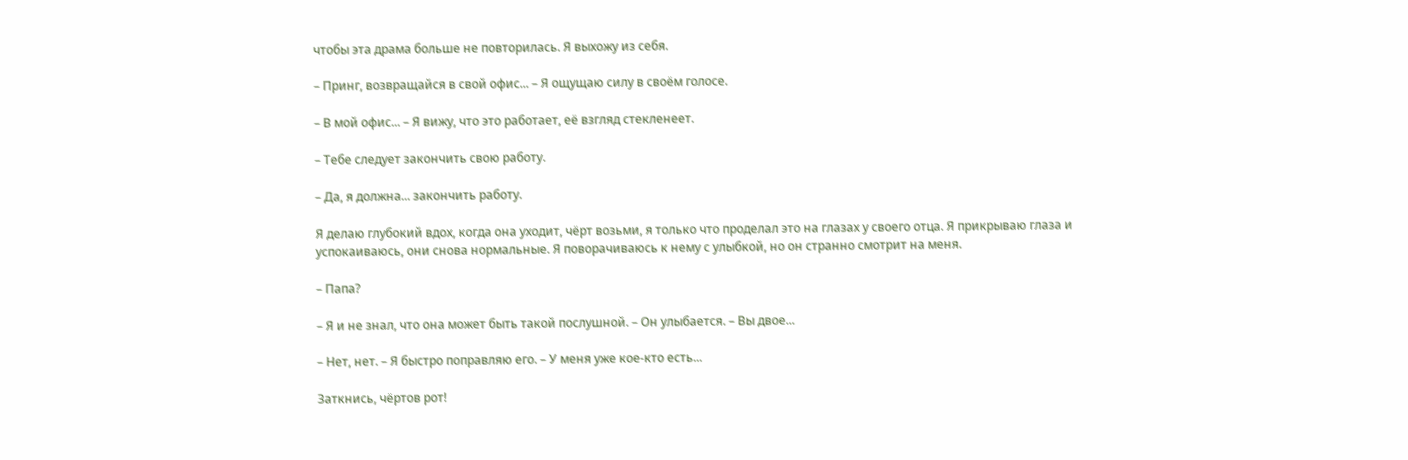чтобы эта драма больше не повторилась. Я выхожу из себя.

– Принг, возвращайся в свой офис... – Я ощущаю силу в своём голосе.

– В мой офис... – Я вижу, что это работает, её взгляд стекленеет.

– Тебе следует закончить свою работу.

– Да, я должна... закончить работу.

Я делаю глубокий вдох, когда она уходит, чёрт возьми, я только что проделал это на глазах у своего отца. Я прикрываю глаза и успокаиваюсь, они снова нормальные. Я поворачиваюсь к нему с улыбкой, но он странно смотрит на меня.

– Папа?

– Я и не знал, что она может быть такой послушной. – Он улыбается. – Вы двое...

– Нет, нет. – Я быстро поправляю его. – У меня уже кое-кто есть...

Заткнись, чёртов рот!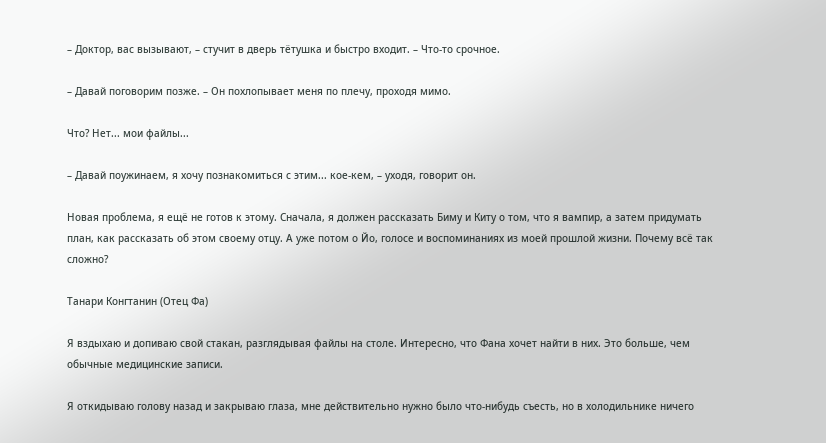– Доктор, вас вызывают, – стучит в дверь тётушка и быстро входит. – Что-то срочное.

– Давай поговорим позже. – Он похлопывает меня по плечу, проходя мимо.

Что? Нет... мои файлы...

– Давай поужинаем, я хочу познакомиться с этим... кое-кем, – уходя, говорит он.

Новая проблема, я ещё не готов к этому. Сначала, я должен рассказать Биму и Киту о том, что я вампир, а затем придумать план, как рассказать об этом своему отцу. А уже потом о Йо, голосе и воспоминаниях из моей прошлой жизни. Почему всё так сложно?

Танари Конгтанин (Отец Фа)

Я вздыхаю и допиваю свой стакан, разглядывая файлы на столе. Интересно, что Фана хочет найти в них. Это больше, чем обычные медицинские записи.

Я откидываю голову назад и закрываю глаза, мне действительно нужно было что-нибудь съесть, но в холодильнике ничего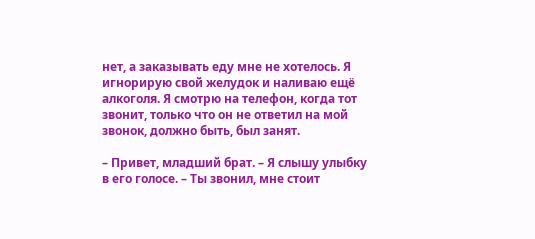нет, а заказывать еду мне не хотелось. Я игнорирую свой желудок и наливаю ещё алкоголя. Я смотрю на телефон, когда тот звонит, только что он не ответил на мой звонок, должно быть, был занят.

– Привет, младший брат. – Я слышу улыбку в его голосе. – Ты звонил, мне стоит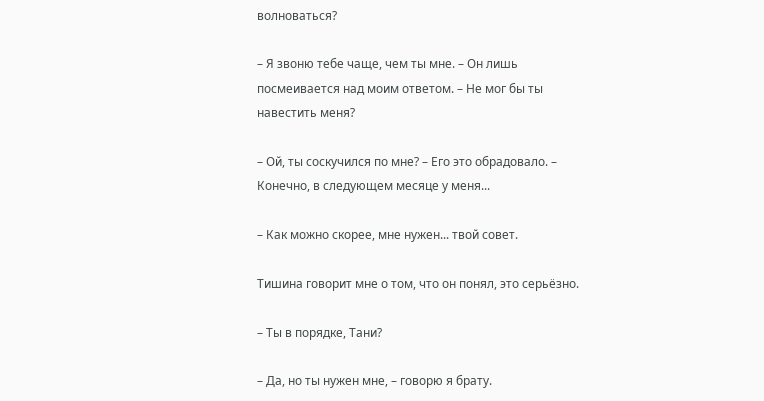волноваться?

– Я звоню тебе чаще, чем ты мне. – Он лишь посмеивается над моим ответом. – Не мог бы ты навестить меня?

– Ой, ты соскучился по мне? – Его это обрадовало. – Конечно, в следующем месяце у меня...

– Как можно скорее, мне нужен... твой совет.

Тишина говорит мне о том, что он понял, это серьёзно.

– Ты в порядке, Тани?

– Да, но ты нужен мне, – говорю я брату.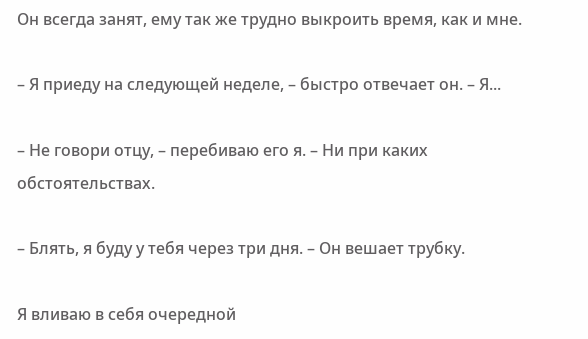Он всегда занят, ему так же трудно выкроить время, как и мне.

– Я приеду на следующей неделе, – быстро отвечает он. – Я...

– Не говори отцу, – перебиваю его я. – Ни при каких обстоятельствах.

– Блять, я буду у тебя через три дня. – Он вешает трубку.

Я вливаю в себя очередной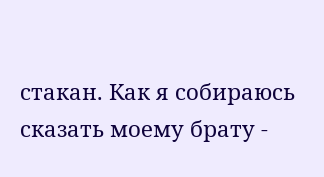стакан. Как я собираюсь сказать моему брату -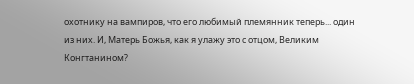охотнику на вампиров, что его любимый племянник теперь... один из них. И, Матерь Божья, как я улажу это с отцом, Великим Конгтанином?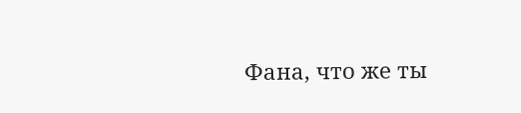Фана, что же ты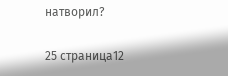натворил?

25 страница12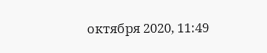октября 2020, 11:49